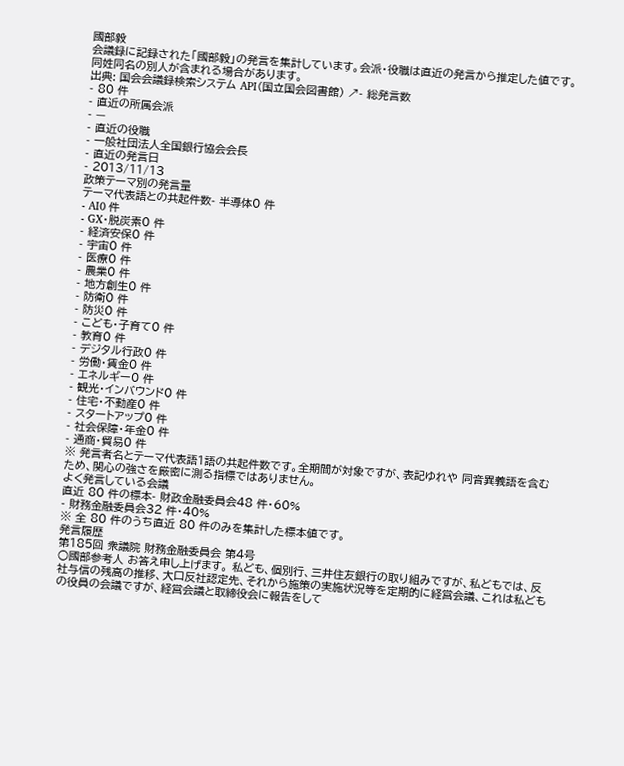國部毅
会議録に記録された「國部毅」の発言を集計しています。会派・役職は直近の発言から推定した値です。同姓同名の別人が含まれる場合があります。
出典: 国会会議録検索システム API(国立国会図書館) ↗- 総発言数
- 80 件
- 直近の所属会派
- —
- 直近の役職
- 一般社団法人全国銀行協会会長
- 直近の発言日
- 2013/11/13
政策テーマ別の発言量
テーマ代表語との共起件数- 半導体0 件
- AI0 件
- GX・脱炭素0 件
- 経済安保0 件
- 宇宙0 件
- 医療0 件
- 農業0 件
- 地方創生0 件
- 防衛0 件
- 防災0 件
- こども・子育て0 件
- 教育0 件
- デジタル行政0 件
- 労働・賃金0 件
- エネルギー0 件
- 観光・インバウンド0 件
- 住宅・不動産0 件
- スタートアップ0 件
- 社会保障・年金0 件
- 通商・貿易0 件
※ 発言者名とテーマ代表語1語の共起件数です。全期間が対象ですが、表記ゆれや 同音異義語を含むため、関心の強さを厳密に測る指標ではありません。
よく発言している会議
直近 80 件の標本- 財政金融委員会48 件・60%
- 財務金融委員会32 件・40%
※ 全 80 件のうち直近 80 件のみを集計した標本値です。
発言履歴
第185回 衆議院 財務金融委員会 第4号
○國部参考人 お答え申し上げます。 私ども、個別行、三井住友銀行の取り組みですが、私どもでは、反社与信の残高の推移、大口反社認定先、それから施策の実施状況等を定期的に経営会議、これは私どもの役員の会議ですが、経営会議と取締役会に報告をして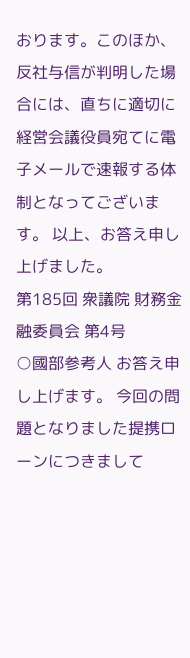おります。このほか、反社与信が判明した場合には、直ちに適切に経営会議役員宛てに電子メールで速報する体制となってございます。 以上、お答え申し上げました。
第185回 衆議院 財務金融委員会 第4号
○國部参考人 お答え申し上げます。 今回の問題となりました提携ローンにつきまして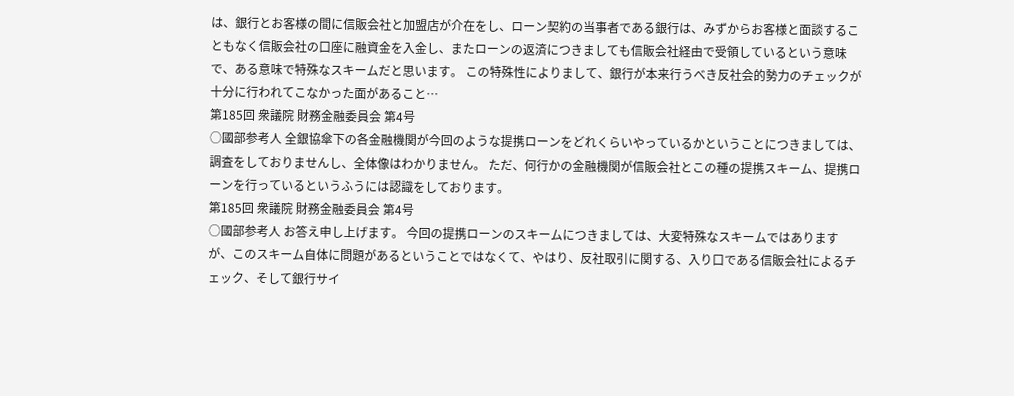は、銀行とお客様の間に信販会社と加盟店が介在をし、ローン契約の当事者である銀行は、みずからお客様と面談することもなく信販会社の口座に融資金を入金し、またローンの返済につきましても信販会社経由で受領しているという意味で、ある意味で特殊なスキームだと思います。 この特殊性によりまして、銀行が本来行うべき反社会的勢力のチェックが十分に行われてこなかった面があること…
第185回 衆議院 財務金融委員会 第4号
○國部参考人 全銀協傘下の各金融機関が今回のような提携ローンをどれくらいやっているかということにつきましては、調査をしておりませんし、全体像はわかりません。 ただ、何行かの金融機関が信販会社とこの種の提携スキーム、提携ローンを行っているというふうには認識をしております。
第185回 衆議院 財務金融委員会 第4号
○國部参考人 お答え申し上げます。 今回の提携ローンのスキームにつきましては、大変特殊なスキームではありますが、このスキーム自体に問題があるということではなくて、やはり、反社取引に関する、入り口である信販会社によるチェック、そして銀行サイ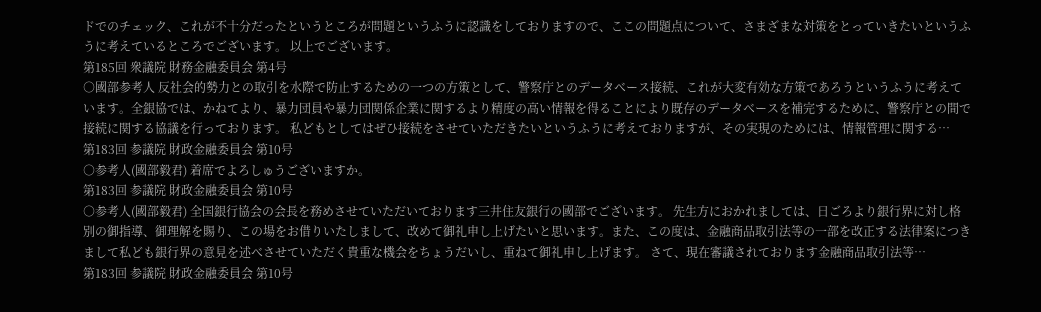ドでのチェック、これが不十分だったというところが問題というふうに認識をしておりますので、ここの問題点について、さまざまな対策をとっていきたいというふうに考えているところでございます。 以上でございます。
第185回 衆議院 財務金融委員会 第4号
○國部参考人 反社会的勢力との取引を水際で防止するための一つの方策として、警察庁とのデータベース接続、これが大変有効な方策であろうというふうに考えています。全銀協では、かねてより、暴力団員や暴力団関係企業に関するより精度の高い情報を得ることにより既存のデータベースを補完するために、警察庁との間で接続に関する協議を行っております。 私どもとしてはぜひ接続をさせていただきたいというふうに考えておりますが、その実現のためには、情報管理に関する…
第183回 参議院 財政金融委員会 第10号
○参考人(國部毅君) 着席でよろしゅうございますか。
第183回 参議院 財政金融委員会 第10号
○参考人(國部毅君) 全国銀行協会の会長を務めさせていただいております三井住友銀行の國部でございます。 先生方におかれましては、日ごろより銀行界に対し格別の御指導、御理解を賜り、この場をお借りいたしまして、改めて御礼申し上げたいと思います。また、この度は、金融商品取引法等の一部を改正する法律案につきまして私ども銀行界の意見を述べさせていただく貴重な機会をちょうだいし、重ねて御礼申し上げます。 さて、現在審議されております金融商品取引法等…
第183回 参議院 財政金融委員会 第10号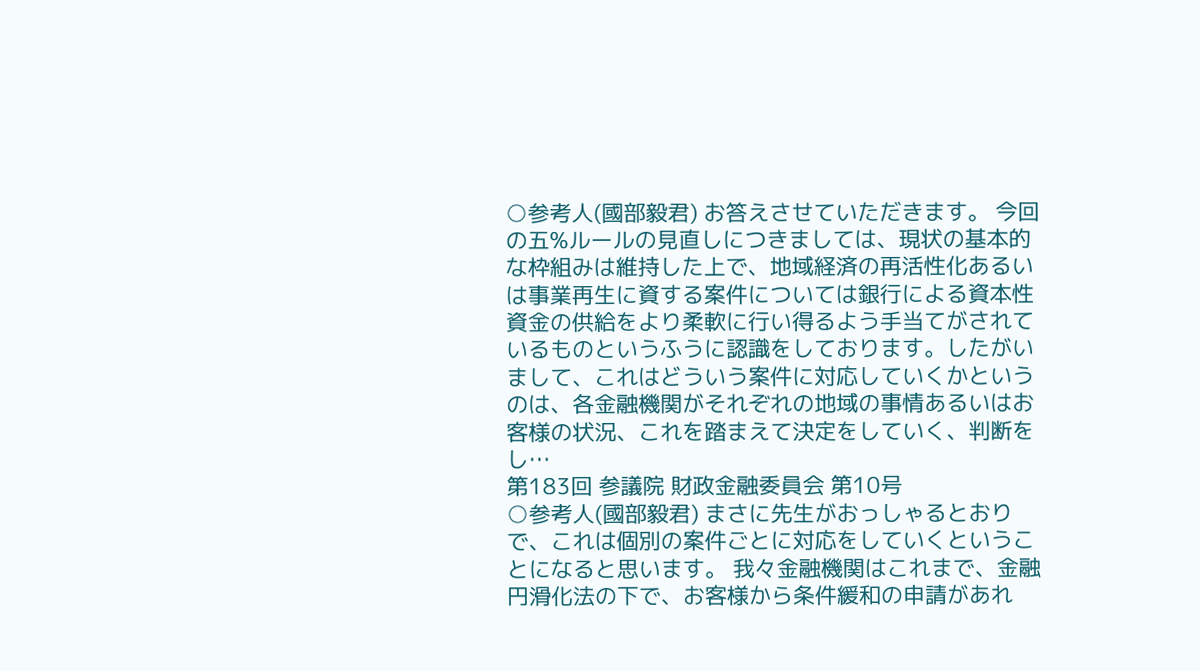○参考人(國部毅君) お答えさせていただきます。 今回の五%ルールの見直しにつきましては、現状の基本的な枠組みは維持した上で、地域経済の再活性化あるいは事業再生に資する案件については銀行による資本性資金の供給をより柔軟に行い得るよう手当てがされているものというふうに認識をしております。したがいまして、これはどういう案件に対応していくかというのは、各金融機関がそれぞれの地域の事情あるいはお客様の状況、これを踏まえて決定をしていく、判断をし…
第183回 参議院 財政金融委員会 第10号
○参考人(國部毅君) まさに先生がおっしゃるとおりで、これは個別の案件ごとに対応をしていくということになると思います。 我々金融機関はこれまで、金融円滑化法の下で、お客様から条件緩和の申請があれ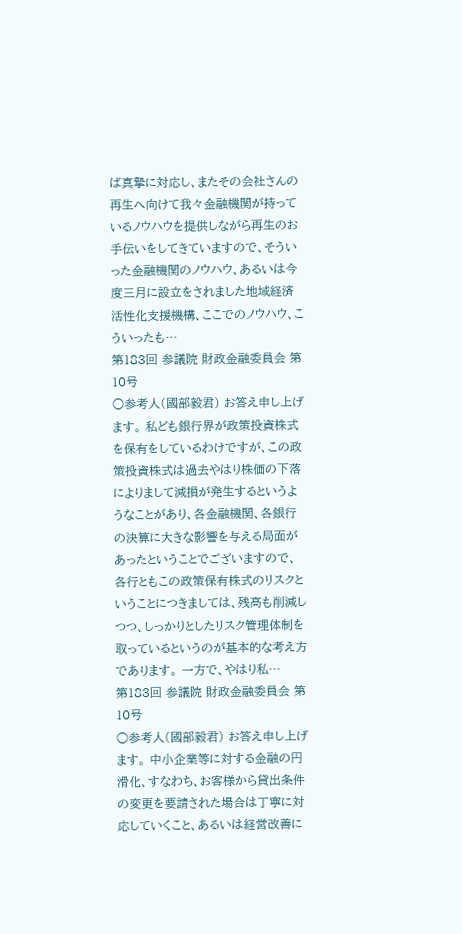ば真摯に対応し、またその会社さんの再生へ向けて我々金融機関が持っているノウハウを提供しながら再生のお手伝いをしてきていますので、そういった金融機関のノウハウ、あるいは今度三月に設立をされました地域経済活性化支援機構、ここでのノウハウ、こういったも…
第183回 参議院 財政金融委員会 第10号
○参考人(國部毅君) お答え申し上げます。 私ども銀行界が政策投資株式を保有をしているわけですが、この政策投資株式は過去やはり株価の下落によりまして減損が発生するというようなことがあり、各金融機関、各銀行の決算に大きな影響を与える局面があったということでございますので、各行ともこの政策保有株式のリスクということにつきましては、残高も削減しつつ、しっかりとしたリスク管理体制を取っているというのが基本的な考え方であります。 一方で、やはり私…
第183回 参議院 財政金融委員会 第10号
○参考人(國部毅君) お答え申し上げます。 中小企業等に対する金融の円滑化、すなわち、お客様から貸出条件の変更を要請された場合は丁寧に対応していくこと、あるいは経営改善に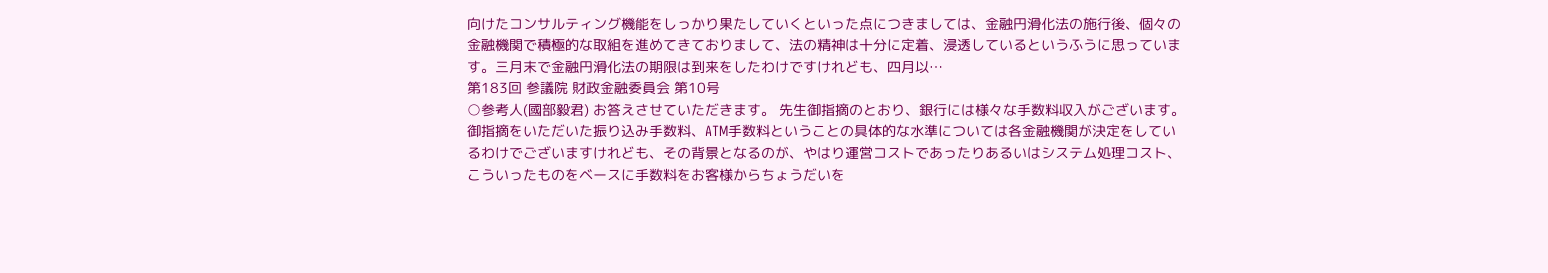向けたコンサルティング機能をしっかり果たしていくといった点につきましては、金融円滑化法の施行後、個々の金融機関で積極的な取組を進めてきておりまして、法の精神は十分に定着、浸透しているというふうに思っています。三月末で金融円滑化法の期限は到来をしたわけですけれども、四月以…
第183回 参議院 財政金融委員会 第10号
○参考人(國部毅君) お答えさせていただきます。 先生御指摘のとおり、銀行には様々な手数料収入がございます。御指摘をいただいた振り込み手数料、ATM手数料ということの具体的な水準については各金融機関が決定をしているわけでございますけれども、その背景となるのが、やはり運営コストであったりあるいはシステム処理コスト、こういったものをベースに手数料をお客様からちょうだいを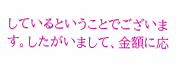しているということでございます。したがいまして、金額に応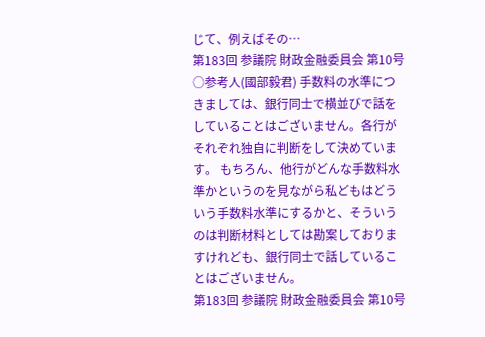じて、例えばその…
第183回 参議院 財政金融委員会 第10号
○参考人(國部毅君) 手数料の水準につきましては、銀行同士で横並びで話をしていることはございません。各行がそれぞれ独自に判断をして決めています。 もちろん、他行がどんな手数料水準かというのを見ながら私どもはどういう手数料水準にするかと、そういうのは判断材料としては勘案しておりますけれども、銀行同士で話していることはございません。
第183回 参議院 財政金融委員会 第10号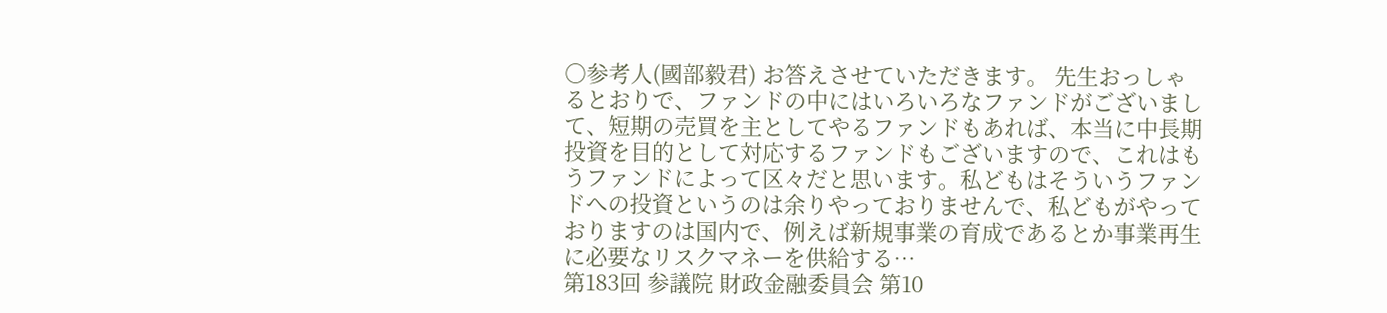○参考人(國部毅君) お答えさせていただきます。 先生おっしゃるとおりで、ファンドの中にはいろいろなファンドがございまして、短期の売買を主としてやるファンドもあれば、本当に中長期投資を目的として対応するファンドもございますので、これはもうファンドによって区々だと思います。私どもはそういうファンドへの投資というのは余りやっておりませんで、私どもがやっておりますのは国内で、例えば新規事業の育成であるとか事業再生に必要なリスクマネーを供給する…
第183回 参議院 財政金融委員会 第10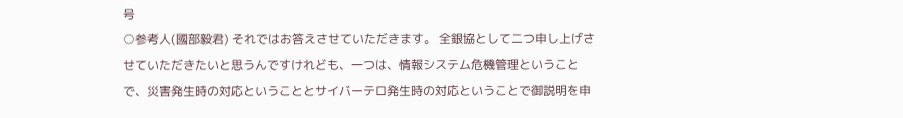号
○参考人(國部毅君) それではお答えさせていただきます。 全銀協として二つ申し上げさせていただきたいと思うんですけれども、一つは、情報システム危機管理ということで、災害発生時の対応ということとサイバーテロ発生時の対応ということで御説明を申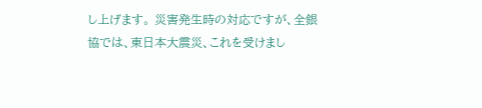し上げます。 災害発生時の対応ですが、全銀協では、東日本大震災、これを受けまし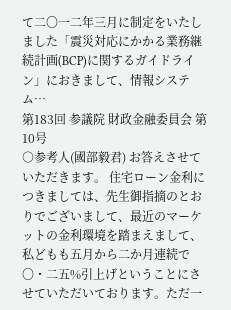て二〇一二年三月に制定をいたしました「震災対応にかかる業務継続計画(BCP)に関するガイドライン」におきまして、情報システム…
第183回 参議院 財政金融委員会 第10号
○参考人(國部毅君) お答えさせていただきます。 住宅ローン金利につきましては、先生御指摘のとおりでございまして、最近のマーケットの金利環境を踏まえまして、私どもも五月から二か月連続で〇・二五%引上げということにさせていただいております。ただ一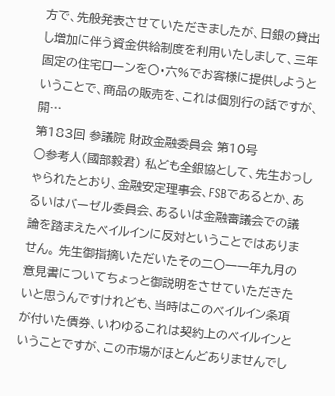方で、先般発表させていただきましたが、日銀の貸出し増加に伴う資金供給制度を利用いたしまして、三年固定の住宅ローンを〇・六%でお客様に提供しようということで、商品の販売を、これは個別行の話ですが、開…
第183回 参議院 財政金融委員会 第10号
○参考人(國部毅君) 私ども全銀協として、先生おっしゃられたとおり、金融安定理事会、FSBであるとか、あるいはバーゼル委員会、あるいは金融審議会での議論を踏まえたベイルインに反対ということではありません。 先生御指摘いただいたその二〇一一年九月の意見書についてちょっと御説明をさせていただきたいと思うんですけれども、当時はこのベイルイン条項が付いた債券、いわゆるこれは契約上のベイルインということですが、この市場がほとんどありませんでし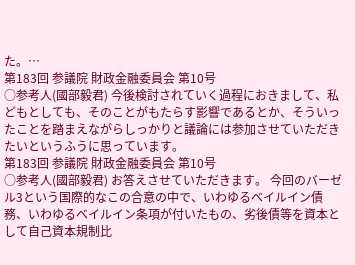た。…
第183回 参議院 財政金融委員会 第10号
○参考人(國部毅君) 今後検討されていく過程におきまして、私どもとしても、そのことがもたらす影響であるとか、そういったことを踏まえながらしっかりと議論には参加させていただきたいというふうに思っています。
第183回 参議院 財政金融委員会 第10号
○参考人(國部毅君) お答えさせていただきます。 今回のバーゼル3という国際的なこの合意の中で、いわゆるベイルイン債務、いわゆるベイルイン条項が付いたもの、劣後債等を資本として自己資本規制比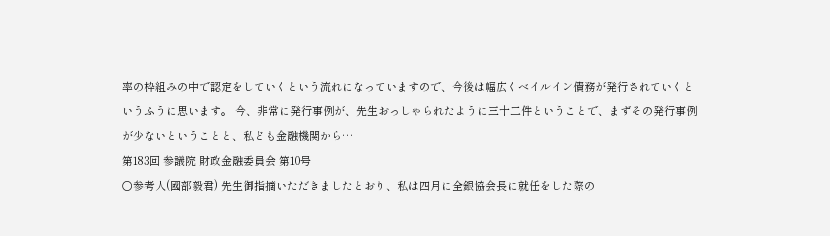率の枠組みの中で認定をしていくという流れになっていますので、今後は幅広くベイルイン債務が発行されていくというふうに思います。 今、非常に発行事例が、先生おっしゃられたように三十二件ということで、まずその発行事例が少ないということと、私ども金融機関から…
第183回 参議院 財政金融委員会 第10号
○参考人(國部毅君) 先生御指摘いただきましたとおり、私は四月に全銀協会長に就任をした際の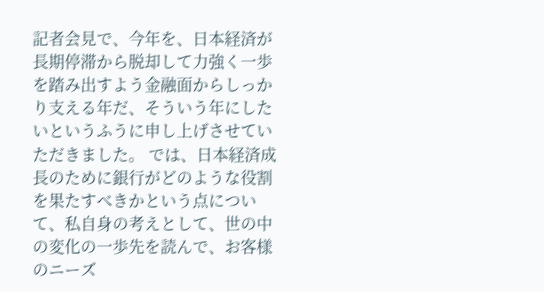記者会見で、今年を、日本経済が長期停滞から脱却して力強く一歩を踏み出すよう金融面からしっかり支える年だ、そういう年にしたいというふうに申し上げさせていただきました。 では、日本経済成長のために銀行がどのような役割を果たすべきかという点について、私自身の考えとして、世の中の変化の一歩先を読んで、お客様のニーズ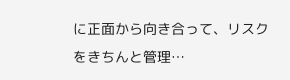に正面から向き合って、リスクをきちんと管理…